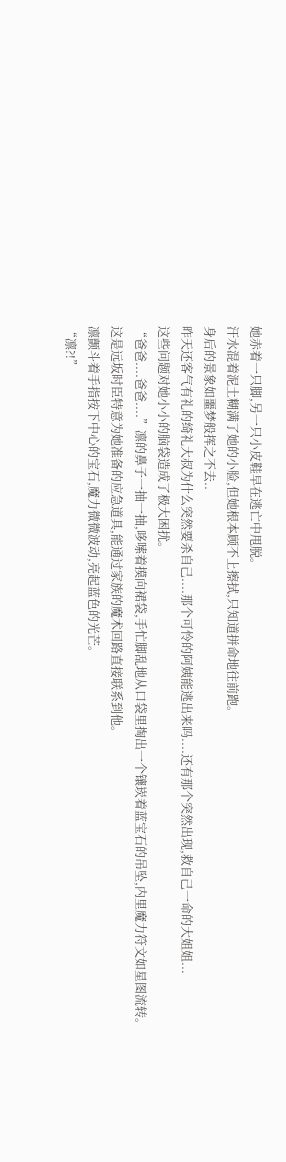她赤着一只脚,另一只小皮鞋早在逃亡中甩脱。
汗水混着泥土糊满了她的小脸,但她根本顾不上擦拭,只知道拼命地往前跑。
身后的景象如噩梦般挥之不去..
昨天还客气有礼的绮礼大叔为什么突然要杀自己....那个可怜的阿姨能逃出来吗....还有那个突然出现,救自己一命的大姐姐...
这些问题对她小小的脑袋造成了极大困扰。
“爸爸....爸爸....”凛的鼻子一抽一抽,哆嗦着摸向裙袋,手忙脚乱地从口袋里掏出一个镶崁着蓝宝石的吊坠,内里魔力符文如星图流转。
这是远坂时臣特意为她准备的应急道具,能通过家族的魔术回路直接联系到他。
凛颤斗着手指按下中心的宝石,魔力微微波动,亮起蓝色的光芒。
“凛?!”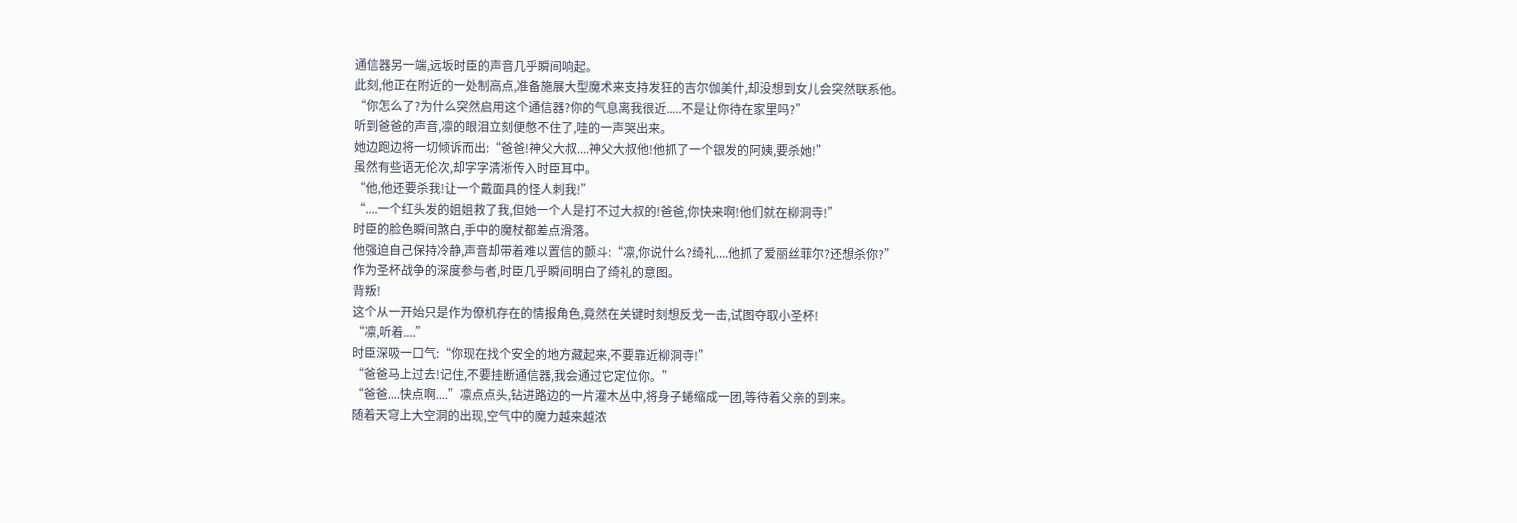通信器另一端,远坂时臣的声音几乎瞬间响起。
此刻,他正在附近的一处制高点,准备施展大型魔术来支持发狂的吉尔伽美什,却没想到女儿会突然联系他。
“你怎么了?为什么突然启用这个通信器?你的气息离我很近.....不是让你待在家里吗?”
听到爸爸的声音,凛的眼泪立刻便憋不住了,哇的一声哭出来。
她边跑边将一切倾诉而出:“爸爸!神父大叔....神父大叔他!他抓了一个银发的阿姨,要杀她!”
虽然有些语无伦次,却字字清淅传入时臣耳中。
“他,他还要杀我!让一个戴面具的怪人刺我!”
“....一个红头发的姐姐救了我,但她一个人是打不过大叔的!爸爸,你快来啊!他们就在柳洞寺!”
时臣的脸色瞬间煞白,手中的魔杖都差点滑落。
他强迫自己保持冷静,声音却带着难以置信的颤斗:“凛,你说什么?绮礼....他抓了爱丽丝菲尔?还想杀你?”
作为圣杯战争的深度参与者,时臣几乎瞬间明白了绮礼的意图。
背叛!
这个从一开始只是作为僚机存在的情报角色,竟然在关键时刻想反戈一击,试图夺取小圣杯!
“凛,听着....”
时臣深吸一口气:“你现在找个安全的地方藏起来,不要靠近柳洞寺!”
“爸爸马上过去!记住,不要挂断通信器,我会通过它定位你。”
“爸爸....快点啊....”凛点点头,钻进路边的一片灌木丛中,将身子蜷缩成一团,等待着父亲的到来。
随着天穹上大空洞的出现,空气中的魔力越来越浓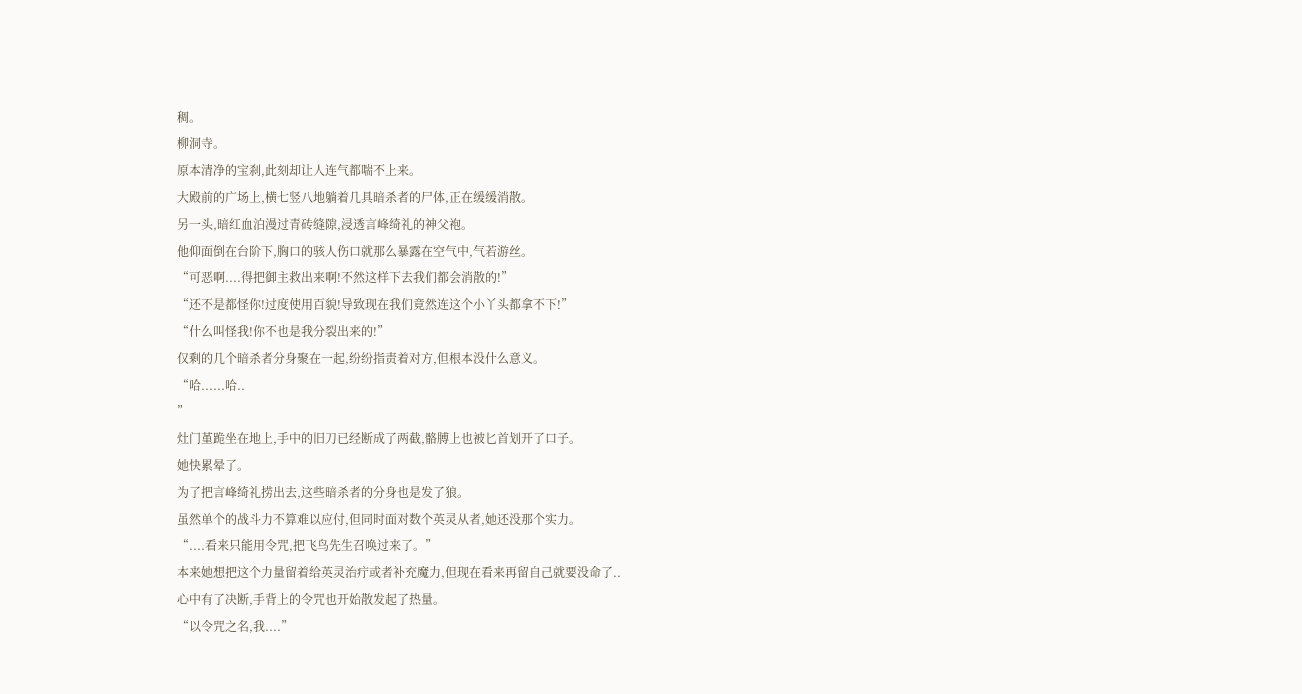稠。
柳洞寺。
原本清净的宝刹,此刻却让人连气都喘不上来。
大殿前的广场上,横七竖八地躺着几具暗杀者的尸体,正在缓缓消散。
另一头,暗红血泊漫过青砖缝隙,浸透言峰绮礼的神父袍。
他仰面倒在台阶下,胸口的骇人伤口就那么暴露在空气中,气若游丝。
“可恶啊....得把御主救出来啊!不然这样下去我们都会消散的!”
“还不是都怪你!过度使用百貌!导致现在我们竟然连这个小丫头都拿不下!”
“什么叫怪我!你不也是我分裂出来的!”
仅剩的几个暗杀者分身聚在一起,纷纷指责着对方,但根本没什么意义。
“哈......哈..
”
灶门堇跪坐在地上,手中的旧刀已经断成了两截,骼膊上也被匕首划开了口子。
她快累晕了。
为了把言峰绮礼捞出去,这些暗杀者的分身也是发了狼。
虽然单个的战斗力不算难以应付,但同时面对数个英灵从者,她还没那个实力。
“....看来只能用令咒,把飞鸟先生召唤过来了。”
本来她想把这个力量留着给英灵治疔或者补充魔力,但现在看来再留自己就要没命了..
心中有了决断,手背上的令咒也开始散发起了热量。
“以令咒之名,我....”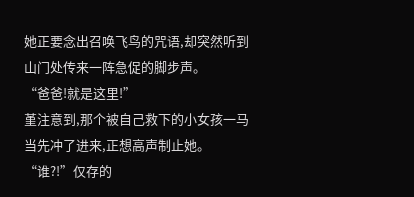她正要念出召唤飞鸟的咒语,却突然听到山门处传来一阵急促的脚步声。
“爸爸!就是这里!”
堇注意到,那个被自己救下的小女孩一马当先冲了进来,正想高声制止她。
“谁?!”仅存的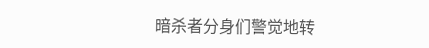暗杀者分身们警觉地转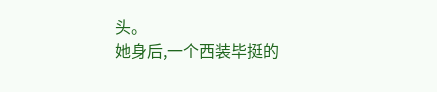头。
她身后,一个西装毕挺的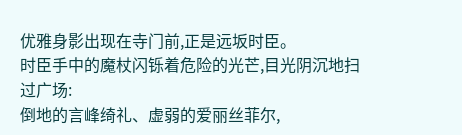优雅身影出现在寺门前,正是远坂时臣。
时臣手中的魔杖闪铄着危险的光芒,目光阴沉地扫过广场:
倒地的言峰绮礼、虚弱的爱丽丝菲尔,